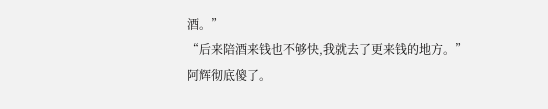酒。”
“后来陪酒来钱也不够快,我就去了更来钱的地方。”
阿辉彻底傻了。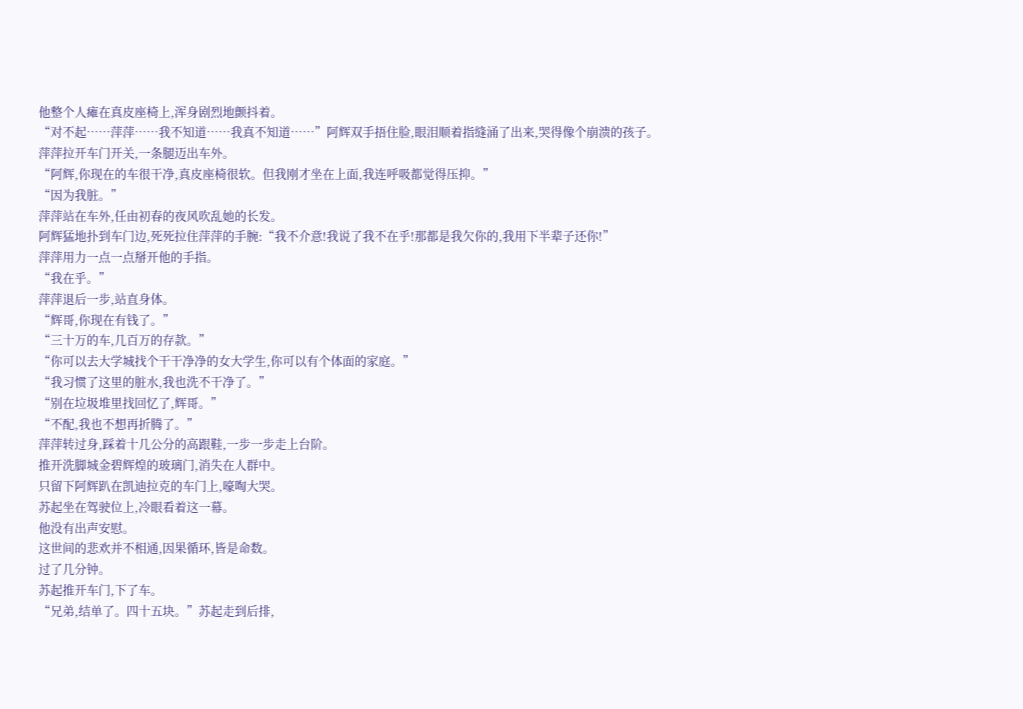他整个人瘫在真皮座椅上,浑身剧烈地颤抖着。
“对不起……萍萍……我不知道……我真不知道……”阿辉双手捂住脸,眼泪顺着指缝涌了出来,哭得像个崩溃的孩子。
萍萍拉开车门开关,一条腿迈出车外。
“阿辉,你现在的车很干净,真皮座椅很软。但我刚才坐在上面,我连呼吸都觉得压抑。”
“因为我脏。”
萍萍站在车外,任由初春的夜风吹乱她的长发。
阿辉猛地扑到车门边,死死拉住萍萍的手腕:“我不介意!我说了我不在乎!那都是我欠你的,我用下半辈子还你!”
萍萍用力一点一点掰开他的手指。
“我在乎。”
萍萍退后一步,站直身体。
“辉哥,你现在有钱了。”
“三十万的车,几百万的存款。”
“你可以去大学城找个干干净净的女大学生,你可以有个体面的家庭。”
“我习惯了这里的脏水,我也洗不干净了。”
“别在垃圾堆里找回忆了,辉哥。”
“不配,我也不想再折腾了。”
萍萍转过身,踩着十几公分的高跟鞋,一步一步走上台阶。
推开洗脚城金碧辉煌的玻璃门,消失在人群中。
只留下阿辉趴在凯迪拉克的车门上,嚎啕大哭。
苏起坐在驾驶位上,冷眼看着这一幕。
他没有出声安慰。
这世间的悲欢并不相通,因果循环,皆是命数。
过了几分钟。
苏起推开车门,下了车。
“兄弟,结单了。四十五块。”苏起走到后排,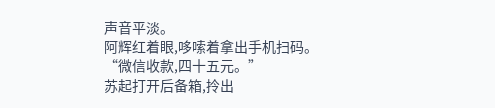声音平淡。
阿辉红着眼,哆嗦着拿出手机扫码。
“微信收款,四十五元。”
苏起打开后备箱,拎出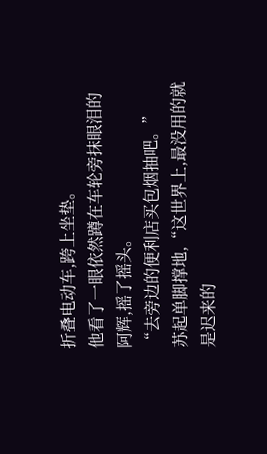折叠电动车,跨上坐垫。
他看了一眼依然蹲在车轮旁抹眼泪的阿辉,摇了摇头。
“去旁边的便利店买包烟抽吧。”
苏起单脚撑地,“这世界上,最没用的就是迟来的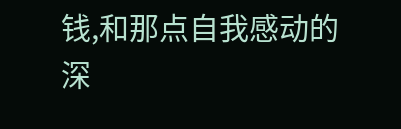钱,和那点自我感动的深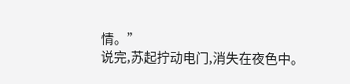情。”
说完,苏起拧动电门,消失在夜色中。